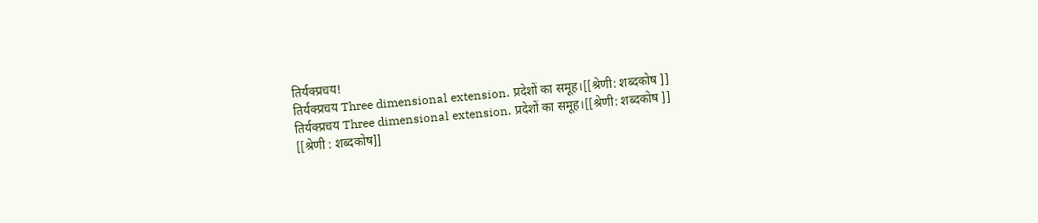तिर्यक्प्रचय!
तिर्यक्प्रचय Three dimensional extension. प्रदेशों का समूह।[[श्रेणी: शब्दकोष ]]
तिर्यक्प्रचय Three dimensional extension. प्रदेशों का समूह।[[श्रेणी: शब्दकोष ]]
[[श्रेणी : शब्दकोष]]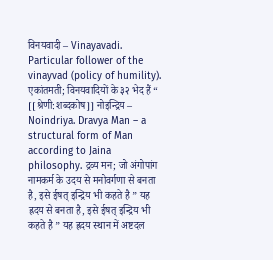विनयवादी – Vinayavadi. Particular follower of the vinayvad (policy of humility). एकांतमती; विनयवादियों के ३२ भेद हैं “
[[श्रेणी:शब्दकोष]] नोइन्द्रिय – Noindriya. Dravya Man – a structural form of Man according to Jaina philosophy. द्रव्य मन; जो अंगोपांग नामकर्म के उदय से मनोवर्गणा से बनता है, इसे ईषत् इन्द्रिय भी कहते है ” यह ह्रदय से बनता है, इसे ईषत् इन्द्रिय भी कहते है ” यह ह्रदय स्थान में अष्टदल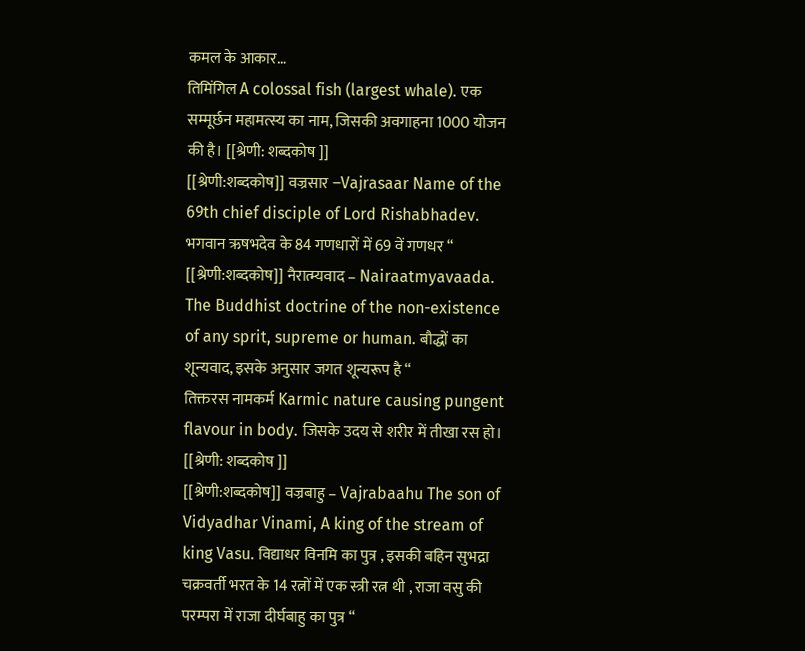कमल के आकार…
तिमिंगिल A colossal fish (largest whale). एक सम्मूर्छन महामत्स्य का नाम, जिसकी अवगाहना 1000 योजन की है। [[श्रेणी: शब्दकोष ]]
[[श्रेणी:शब्दकोष]] वज्रसार –Vajrasaar Name of the 69th chief disciple of Lord Rishabhadev. भगवान ऋषभदेव के 84 गणधारों में 69 वें गणधर “
[[श्रेणी:शब्दकोष]] नैरात्म्यवाद – Nairaatmyavaada. The Buddhist doctrine of the non-existence of any sprit, supreme or human. बौद्धों का शून्यवाद, इसके अनुसार जगत शून्यरूप है “
तिक्तरस नामकर्म Karmic nature causing pungent flavour in body. जिसके उदय से शरीर में तीखा रस हो। [[श्रेणी: शब्दकोष ]]
[[श्रेणी:शब्दकोष]] वज्रबाहु – Vajrabaahu The son of Vidyadhar Vinami, A king of the stream of king Vasu. विद्याधर विनमि का पुत्र , इसकी बहिन सुभद्रा चक्रवर्ती भरत के 14 रत्नों में एक स्त्री रत्न थी , राजा वसु की परम्परा में राजा दीर्घबाहु का पुत्र “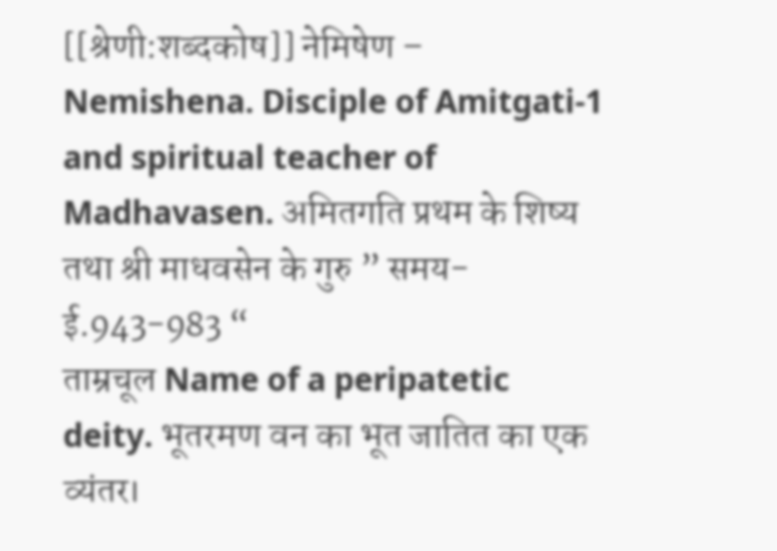[[श्रेणी:शब्दकोष]] नेमिषेण – Nemishena. Disciple of Amitgati-1 and spiritual teacher of Madhavasen. अमितगति प्रथम के शिष्य तथा श्री माधवसेन के गुरु ” समय-ई.943-983 “
ताम्रचूल Name of a peripatetic deity. भूतरमण वन का भूत जातित का एक व्यंतर।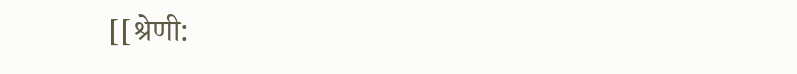[[श्रेणी: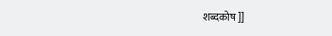शब्दकोष ]]